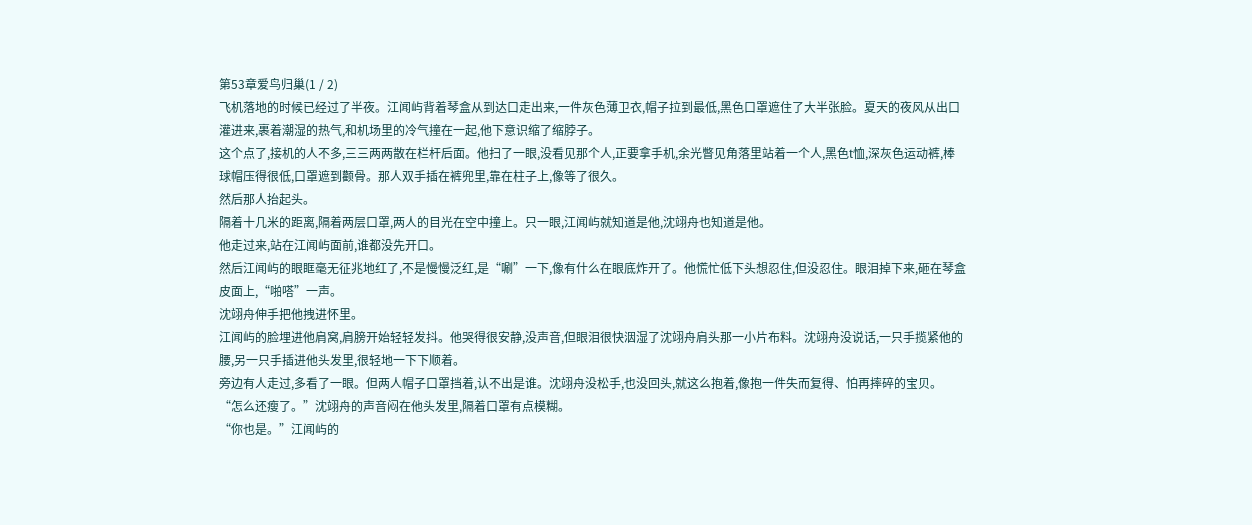第53章爱鸟归巢(1 / 2)
飞机落地的时候已经过了半夜。江闻屿背着琴盒从到达口走出来,一件灰色薄卫衣,帽子拉到最低,黑色口罩遮住了大半张脸。夏天的夜风从出口灌进来,裹着潮湿的热气,和机场里的冷气撞在一起,他下意识缩了缩脖子。
这个点了,接机的人不多,三三两两散在栏杆后面。他扫了一眼,没看见那个人,正要拿手机,余光瞥见角落里站着一个人,黑色t恤,深灰色运动裤,棒球帽压得很低,口罩遮到颧骨。那人双手插在裤兜里,靠在柱子上,像等了很久。
然后那人抬起头。
隔着十几米的距离,隔着两层口罩,两人的目光在空中撞上。只一眼,江闻屿就知道是他,沈翊舟也知道是他。
他走过来,站在江闻屿面前,谁都没先开口。
然后江闻屿的眼眶毫无征兆地红了,不是慢慢泛红,是“唰”一下,像有什么在眼底炸开了。他慌忙低下头想忍住,但没忍住。眼泪掉下来,砸在琴盒皮面上,“啪嗒”一声。
沈翊舟伸手把他拽进怀里。
江闻屿的脸埋进他肩窝,肩膀开始轻轻发抖。他哭得很安静,没声音,但眼泪很快洇湿了沈翊舟肩头那一小片布料。沈翊舟没说话,一只手揽紧他的腰,另一只手插进他头发里,很轻地一下下顺着。
旁边有人走过,多看了一眼。但两人帽子口罩挡着,认不出是谁。沈翊舟没松手,也没回头,就这么抱着,像抱一件失而复得、怕再摔碎的宝贝。
“怎么还瘦了。”沈翊舟的声音闷在他头发里,隔着口罩有点模糊。
“你也是。”江闻屿的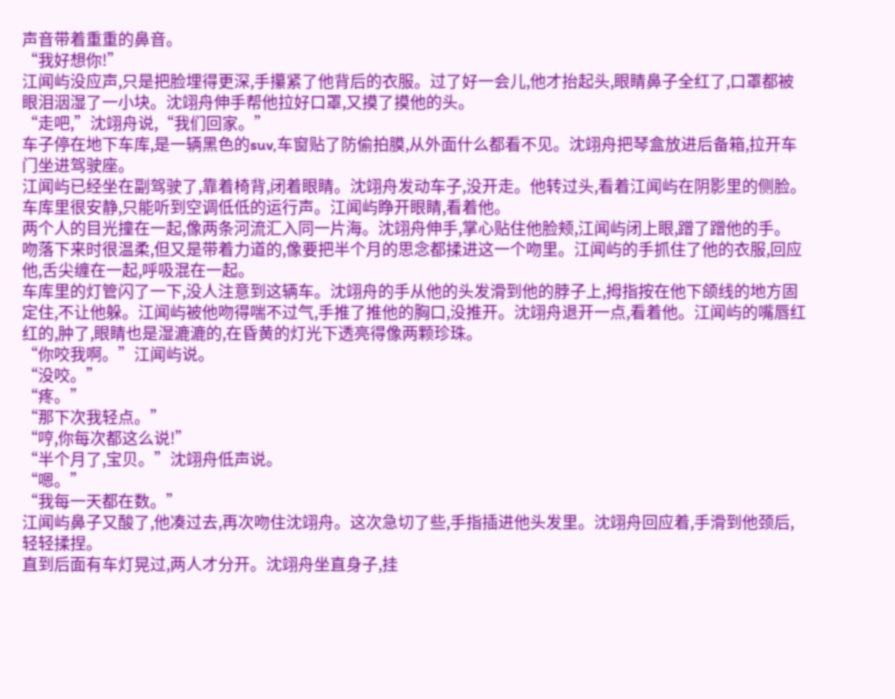声音带着重重的鼻音。
“我好想你!”
江闻屿没应声,只是把脸埋得更深,手攥紧了他背后的衣服。过了好一会儿,他才抬起头,眼睛鼻子全红了,口罩都被眼泪洇湿了一小块。沈翊舟伸手帮他拉好口罩,又摸了摸他的头。
“走吧,”沈翊舟说,“我们回家。”
车子停在地下车库,是一辆黑色的suv,车窗贴了防偷拍膜,从外面什么都看不见。沈翊舟把琴盒放进后备箱,拉开车门坐进驾驶座。
江闻屿已经坐在副驾驶了,靠着椅背,闭着眼睛。沈翊舟发动车子,没开走。他转过头,看着江闻屿在阴影里的侧脸。
车库里很安静,只能听到空调低低的运行声。江闻屿睁开眼睛,看着他。
两个人的目光撞在一起,像两条河流汇入同一片海。沈翊舟伸手,掌心贴住他脸颊,江闻屿闭上眼,蹭了蹭他的手。
吻落下来时很温柔,但又是带着力道的,像要把半个月的思念都揉进这一个吻里。江闻屿的手抓住了他的衣服,回应他,舌尖缠在一起,呼吸混在一起。
车库里的灯管闪了一下,没人注意到这辆车。沈翊舟的手从他的头发滑到他的脖子上,拇指按在他下颌线的地方固定住,不让他躲。江闻屿被他吻得喘不过气,手推了推他的胸口,没推开。沈翊舟退开一点,看着他。江闻屿的嘴唇红红的,肿了,眼睛也是湿漉漉的,在昏黄的灯光下透亮得像两颗珍珠。
“你咬我啊。”江闻屿说。
“没咬。”
“疼。”
“那下次我轻点。”
“哼,你每次都这么说!”
“半个月了,宝贝。”沈翊舟低声说。
“嗯。”
“我每一天都在数。”
江闻屿鼻子又酸了,他凑过去,再次吻住沈翊舟。这次急切了些,手指插进他头发里。沈翊舟回应着,手滑到他颈后,轻轻揉捏。
直到后面有车灯晃过,两人才分开。沈翊舟坐直身子,挂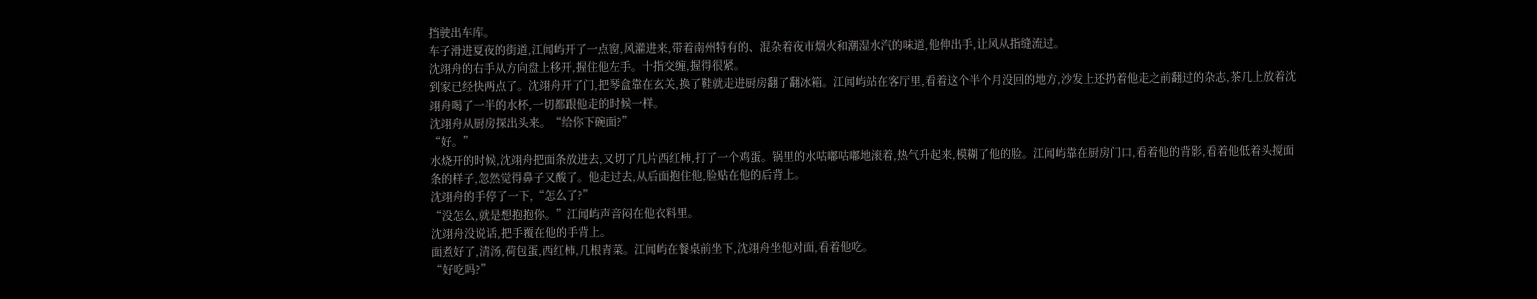挡驶出车库。
车子滑进夏夜的街道,江闻屿开了一点窗,风灌进来,带着南州特有的、混杂着夜市烟火和潮湿水汽的味道,他伸出手,让风从指缝流过。
沈翊舟的右手从方向盘上移开,握住他左手。十指交缠,握得很紧。
到家已经快两点了。沈翊舟开了门,把琴盒靠在玄关,换了鞋就走进厨房翻了翻冰箱。江闻屿站在客厅里,看着这个半个月没回的地方,沙发上还扔着他走之前翻过的杂志,茶几上放着沈翊舟喝了一半的水杯,一切都跟他走的时候一样。
沈翊舟从厨房探出头来。“给你下碗面?”
“好。”
水烧开的时候,沈翊舟把面条放进去,又切了几片西红柿,打了一个鸡蛋。锅里的水咕嘟咕嘟地滚着,热气升起来,模糊了他的脸。江闻屿靠在厨房门口,看着他的背影,看着他低着头搅面条的样子,忽然觉得鼻子又酸了。他走过去,从后面抱住他,脸贴在他的后背上。
沈翊舟的手停了一下,“怎么了?”
“没怎么,就是想抱抱你。”江闻屿声音闷在他衣料里。
沈翊舟没说话,把手覆在他的手背上。
面煮好了,清汤,荷包蛋,西红柿,几根青菜。江闻屿在餐桌前坐下,沈翊舟坐他对面,看着他吃。
“好吃吗?”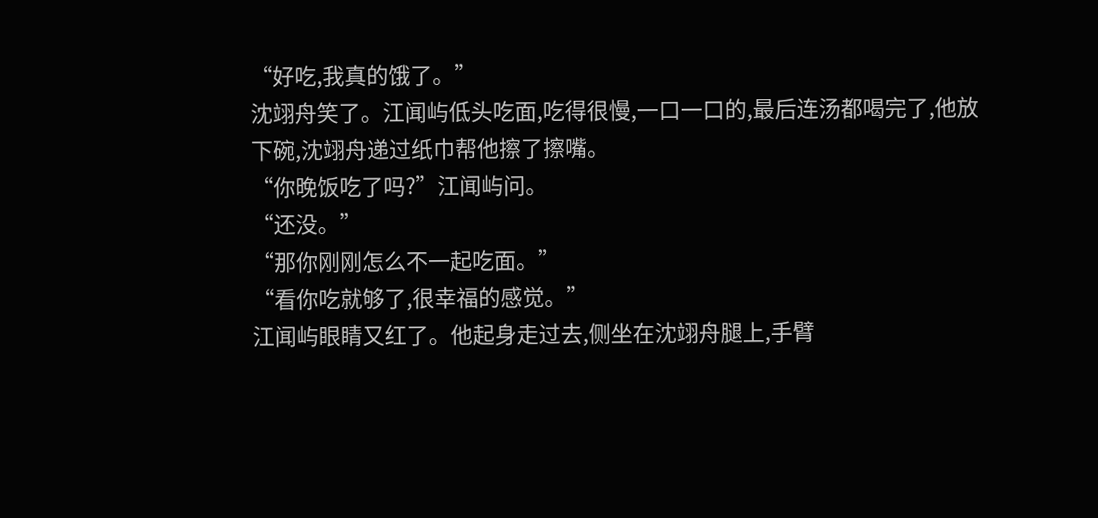“好吃,我真的饿了。”
沈翊舟笑了。江闻屿低头吃面,吃得很慢,一口一口的,最后连汤都喝完了,他放下碗,沈翊舟递过纸巾帮他擦了擦嘴。
“你晚饭吃了吗?”江闻屿问。
“还没。”
“那你刚刚怎么不一起吃面。”
“看你吃就够了,很幸福的感觉。”
江闻屿眼睛又红了。他起身走过去,侧坐在沈翊舟腿上,手臂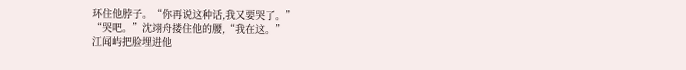环住他脖子。“你再说这种话,我又要哭了。”
“哭吧。”沈翊舟搂住他的腰,“我在这。”
江闻屿把脸埋进他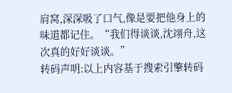肩窝,深深吸了口气,像是要把他身上的味道都记住。“我们得谈谈,沈翊舟,这次真的好好谈谈。”
转码声明:以上内容基于搜索引擎转码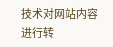技术对网站内容进行转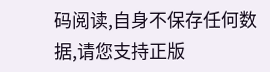码阅读,自身不保存任何数据,请您支持正版